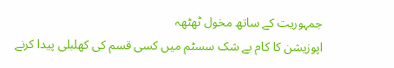جمہوریت کے ساتھ مخول ٹھٹھہ
اپوزیشن کا کام بے شک سسٹم میں کسی قسم کی کھلبلی پیدا کرنے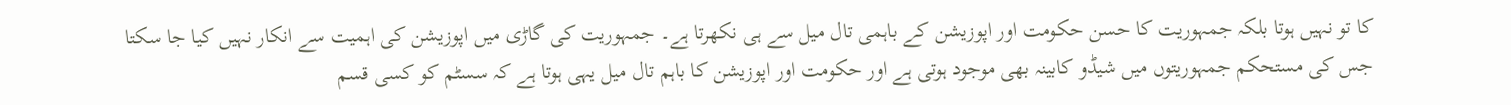کا تو نہیں ہوتا بلکہ جمہوریت کا حسن حکومت اور اپوزیشن کے باہمی تال میل سے ہی نکھرتا ہے۔ جمہوریت کی گاڑی میں اپوزیشن کی اہمیت سے انکار نہیں کیا جا سکتا جس کی مستحکم جمہوریتوں میں شیڈو کابینہ بھی موجود ہوتی ہے اور حکومت اور اپوزیشن کا باہم تال میل یہی ہوتا ہے کہ سسٹم کو کسی قسم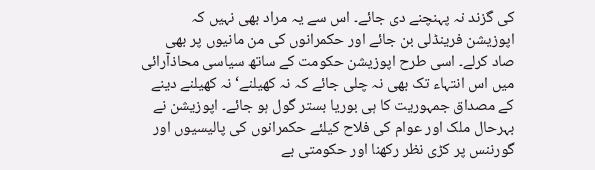کی گزند نہ پہنچنے دی جائے۔ اس سے یہ مراد بھی نہیں کہ اپوزیشن فرینڈلی بن جائے اور حکمرانوں کی من مانیوں پر بھی صاد کرلے۔ اسی طرح اپوزیشن حکومت کے ساتھ سیاسی محاذآرائی میں اس انتہاء تک بھی نہ چلی جائے کہ نہ کھیلنے‘ نہ کھیلنے دینے کے مصداق جمہوریت کا ہی بوریا بستر گول ہو جائے۔ اپوزیشن نے بہرحال ملک اور عوام کی فلاح کیلئے حکمرانوں کی پالیسیوں اور گورننس پر کڑی نظر رکھنا اور حکومتی بے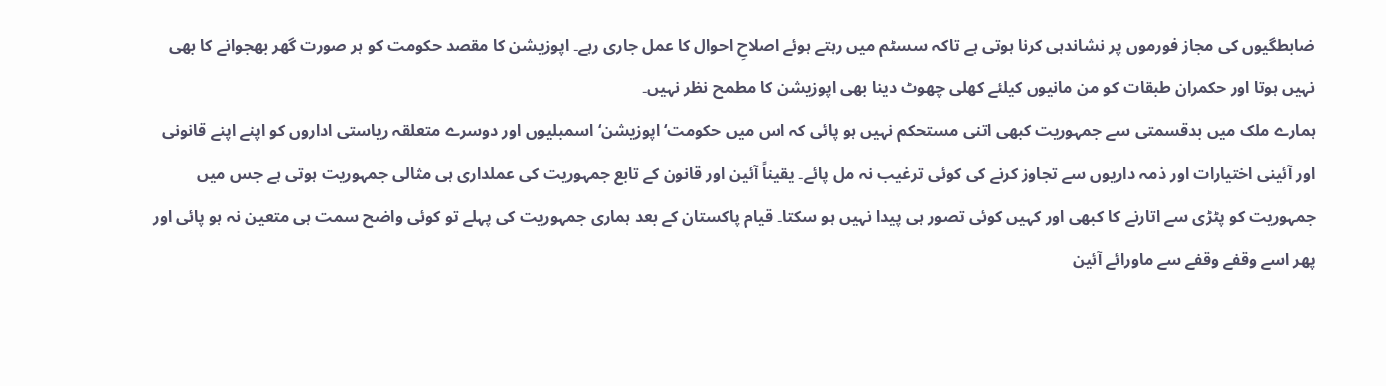ضابطگیوں کی مجاز فورموں پر نشاندہی کرنا ہوتی ہے تاکہ سسٹم میں رہتے ہوئے اصلاحِ احوال کا عمل جاری رہے۔ اپوزیشن کا مقصد حکومت کو ہر صورت گھر بھجوانے کا بھی نہیں ہوتا اور حکمران طبقات کو من مانیوں کیلئے کھلی چھوٹ دینا بھی اپوزیشن کا مطمح نظر نہیں۔
ہمارے ملک میں بدقسمتی سے جمہوریت کبھی اتنی مستحکم نہیں ہو پائی کہ اس میں حکومت‘ اپوزیشن‘ اسمبلیوں اور دوسرے متعلقہ ریاستی اداروں کو اپنے اپنے قانونی اور آئینی اختیارات اور ذمہ داریوں سے تجاوز کرنے کی کوئی ترغیب نہ مل پائے۔ یقیناً آئین اور قانون کے تابع جمہوریت کی عملداری ہی مثالی جمہوریت ہوتی ہے جس میں جمہوریت کو پٹڑی سے اتارنے کا کبھی اور کہیں کوئی تصور ہی پیدا نہیں ہو سکتا۔ قیام پاکستان کے بعد ہماری جمہوریت کی پہلے تو کوئی واضح سمت ہی متعین نہ ہو پائی اور پھر اسے وقفے وقفے سے ماورائے آئین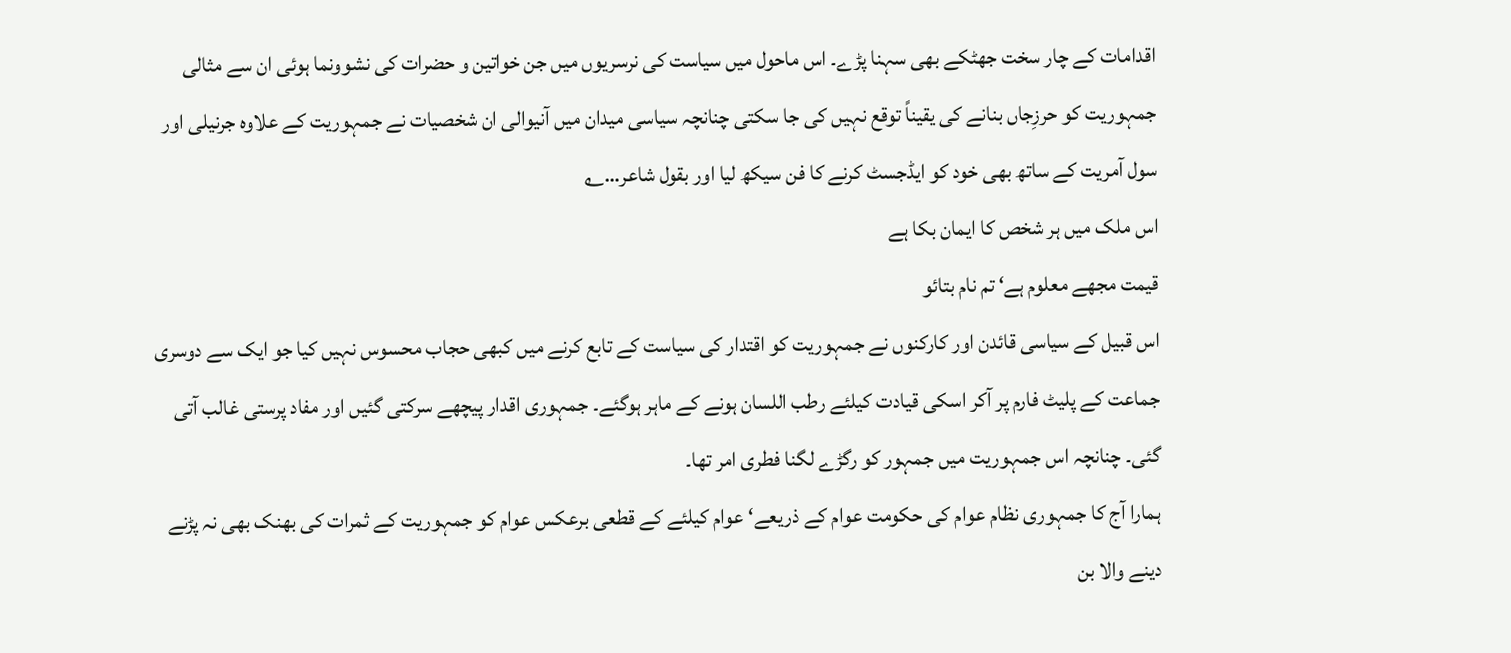اقدامات کے چار سخت جھٹکے بھی سہنا پڑے۔ اس ماحول میں سیاست کی نرسریوں میں جن خواتین و حضرات کی نشوونما ہوئی ان سے مثالی جمہوریت کو حرزِجاں بنانے کی یقیناً توقع نہیں کی جا سکتی چنانچہ سیاسی میدان میں آنیوالی ان شخصیات نے جمہوریت کے علاوہ جرنیلی اور سول آمریت کے ساتھ بھی خود کو ایڈجسٹ کرنے کا فن سیکھ لیا اور بقول شاعر…؎
اس ملک میں ہر شخص کا ایمان بکا ہے
قیمت مجھے معلوم ہے‘ تم نام بتائو
اس قبیل کے سیاسی قائدن اور کارکنوں نے جمہوریت کو اقتدار کی سیاست کے تابع کرنے میں کبھی حجاب محسوس نہیں کیا جو ایک سے دوسری جماعت کے پلیٹ فارم پر آکر اسکی قیادت کیلئے رطب اللسان ہونے کے ماہر ہوگئے۔ جمہوری اقدار پیچھے سرکتی گئیں اور مفاد پرستی غالب آتی گئی۔ چنانچہ اس جمہوریت میں جمہور کو رگڑے لگنا فطری امر تھا۔
ہمارا آج کا جمہوری نظام عوام کی حکومت عوام کے ذریعے‘ عوام کیلئے کے قطعی برعکس عوام کو جمہوریت کے ثمرات کی بھنک بھی نہ پڑنے دینے والا بن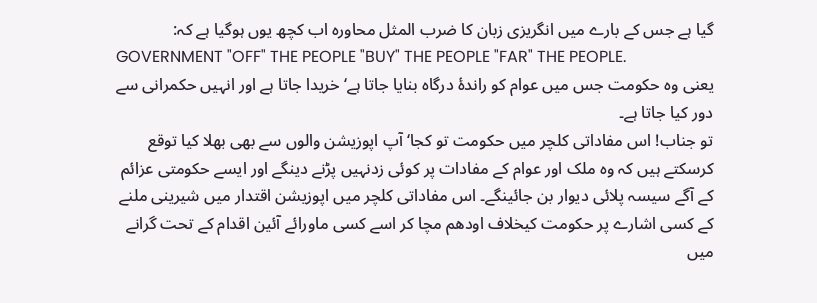گیا ہے جس کے بارے میں انگریزی زبان کا ضرب المثل محاورہ اب کچھ یوں ہوگیا ہے کہ:
GOVERNMENT "OFF" THE PEOPLE "BUY" THE PEOPLE "FAR" THE PEOPLE.
یعنی وہ حکومت جس میں عوام کو راندۂ درگاہ بنایا جاتا ہے‘ خریدا جاتا ہے اور انہیں حکمرانی سے دور کیا جاتا ہے۔
تو جناب! اس مفاداتی کلچر میں حکومت تو کجا‘ آپ اپوزیشن والوں سے بھی بھلا کیا توقع کرسکتے ہیں کہ وہ ملک اور عوام کے مفادات پر کوئی زدنہیں پڑنے دینگے اور ایسے حکومتی عزائم کے آگے سیسہ پلائی دیوار بن جائینگے۔ اس مفاداتی کلچر میں اپوزیشن اقتدار میں شیرینی ملنے کے کسی اشارے پر حکومت کیخلاف اودھم مچا کر اسے کسی ماورائے آئین اقدام کے تحت گرانے میں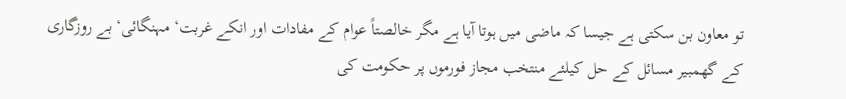تو معاون بن سکتی ہے جیسا کہ ماضی میں ہوتا آیا ہے مگر خالصتاً عوام کے مفادات اور انکے غربت‘ مہنگائی‘ بے روزگاری کے گھمبیر مسائل کے حل کیلئے منتخب مجاز فورموں پر حکومت کی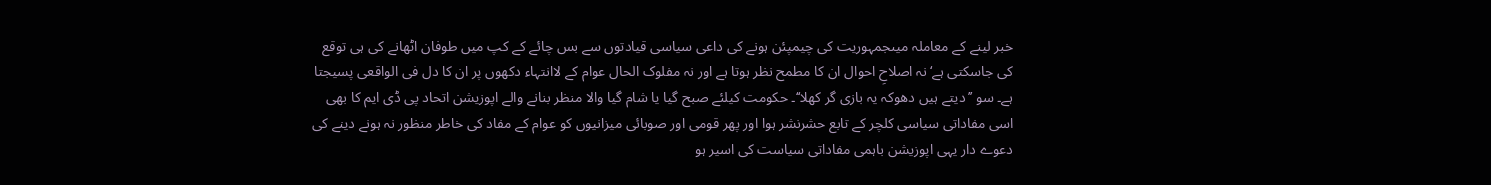خبر لینے کے معاملہ میںجمہوریت کی چیمپئن ہونے کی داعی سیاسی قیادتوں سے بس چائے کے کپ میں طوفان اٹھانے کی ہی توقع کی جاسکتی ہے‘ نہ اصلاحِ احوال ان کا مطمح نظر ہوتا ہے اور نہ مفلوک الحال عوام کے لاانتہاء دکھوں پر ان کا دل فی الواقعی پسیجتا ہے۔ سو ’’دیتے ہیں دھوکہ یہ بازی گر کھلا‘‘۔ حکومت کیلئے صبح گیا یا شام گیا والا منظر بنانے والے اپوزیشن اتحاد پی ڈی ایم کا بھی اسی مفاداتی سیاسی کلچر کے تابع حشرنشر ہوا اور پھر قومی اور صوبائی میزانیوں کو عوام کے مفاد کی خاطر منظور نہ ہونے دینے کی دعوے دار یہی اپوزیشن باہمی مفاداتی سیاست کی اسیر ہو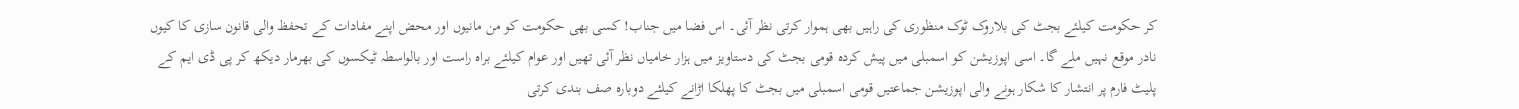کر حکومت کیلئے بجٹ کی بلاروک ٹوک منظوری کی راہیں بھی ہموار کرتی نظر آئی۔ اس فضا میں جناب! کسی بھی حکومت کو من مانیوں اور محض اپنے مفادات کے تحفظ والی قانون سازی کا کیوں نادر موقع نہیں ملے گا۔ اسی اپوزیشن کو اسمبلی میں پیش کردہ قومی بجٹ کی دستاویز میں ہزار خامیاں نظر آئی تھیں اور عوام کیلئے براہ راست اور بالواسطہ ٹیکسوں کی بھرمار دیکھ کر پی ڈی ایم کے پلیٹ فارم پر انتشار کا شکار ہونے والی اپوزیشن جماعتیں قومی اسمبلی میں بجٹ کا پھلکا اڑانے کیلئے دوبارہ صف بندی کرتی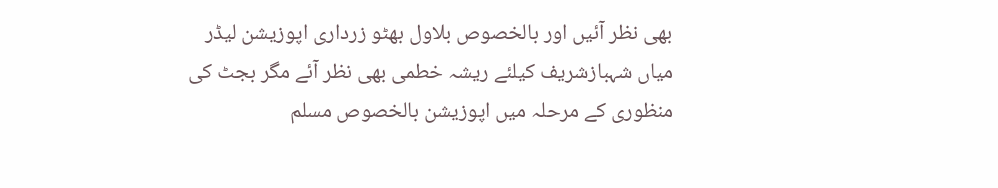بھی نظر آئیں اور بالخصوص بلاول بھٹو زرداری اپوزیشن لیڈر میاں شہبازشریف کیلئے ریشہ خطمی بھی نظر آئے مگر بجٹ کی منظوری کے مرحلہ میں اپوزیشن بالخصوص مسلم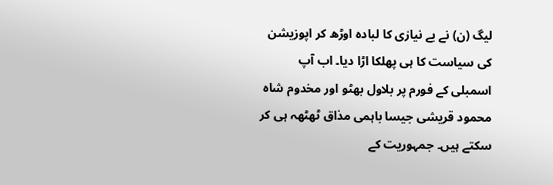لیگ (ن) نے بے نیازی کا لبادہ اوڑھ کر اپوزیشن کی سیاست کا ہی پھلکا اڑا دیا۔ اب آپ اسمبلی کے فورم پر بلاول بھٹو اور مخدوم شاہ محمود قریشی جیسا باہمی مذاق ٹھٹھہ ہی کر سکتے ہیں۔ جمہوریت کے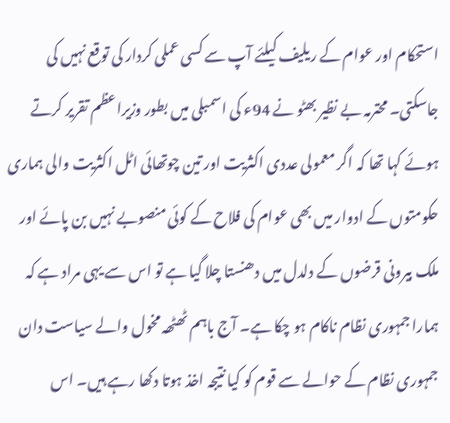استحکام اور عوام کے ریلیف کیلئے آپ سے کسی عملی کردار کی توقع نہیں کی جاسکتی۔ محترمہ بے نظیر بھٹو نے 94ء کی اسمبلی میں بطور وزیراعظم تقریر کرتے ہوئے کہا تھا کہ اگر معمولی عددی اکثریت اور تین چوتھائی اٹل اکثریت والی ہماری حکومتوں کے ادوار میں بھی عوام کی فلاح کے کوئی منصوبے نہیں بن پائے اور ملک بیرونی قرضوں کے دلدل میں دھنستا چلا گیا ہے تو اس سے یہی مراد ہے کہ ہمارا جمہوری نظام ناکام ہو چکا ہے۔ آج باہم ٹھٹھہ مخول والے سیاست دان جمہوری نظام کے حوالے سے قوم کو کیا نتیجہ اخذ ہوتا دکھا رہے ہیں۔ اس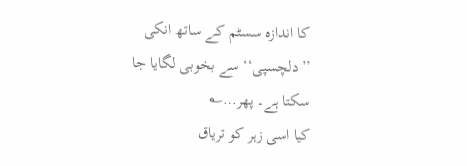کا اندازہ سسٹم کے ساتھ انکی ’’دلچسپی‘‘ سے بخوبی لگایا جا سکتا ہے۔ پھر…؎
کیا اسی زہر کو تریاق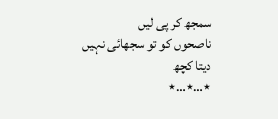سمجھ کر پی لیں
ناصحوں کو تو سجھائی نہیں دیتا کچھ
٭…٭…٭